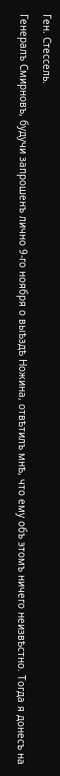Ген. Стессель.
Генералъ Смирновъ, будучи запрошенъ лично 9-го ноября о выѣздѣ Ножина, отвѣтилъ мнѣ, что ему объ этомъ ничего неизвѣстно. Тогда я донесъ на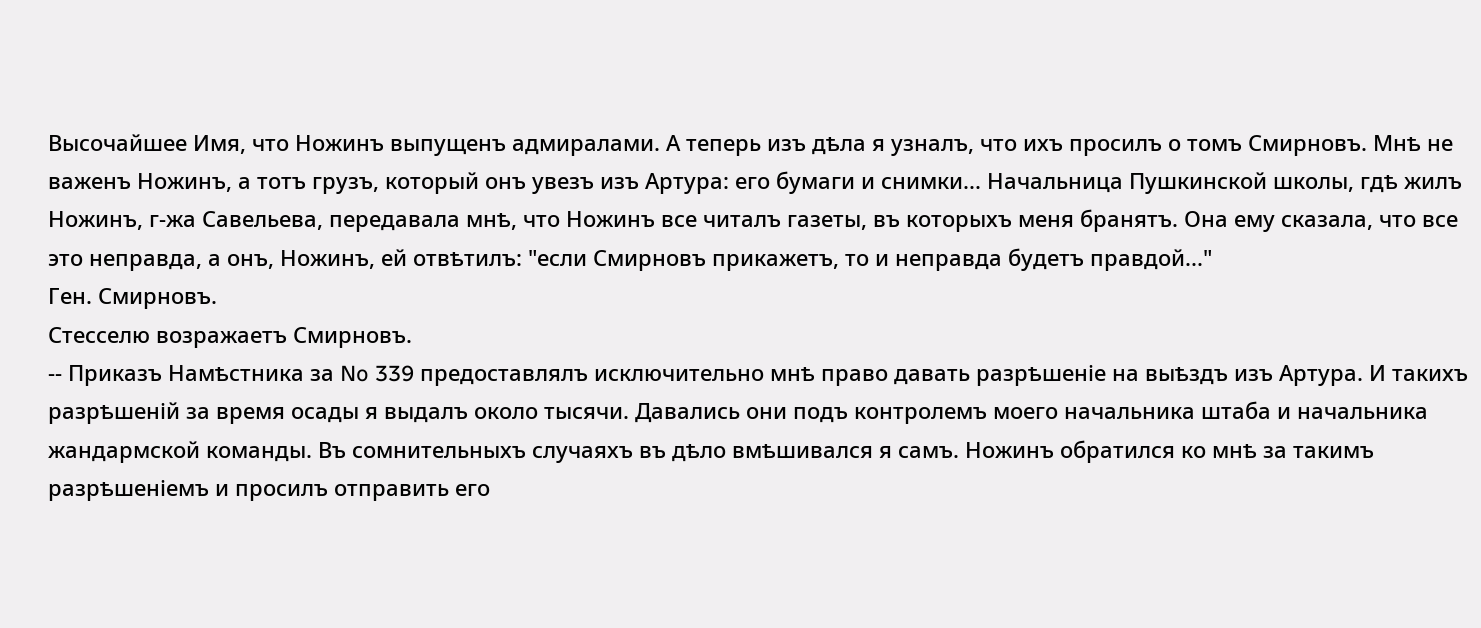Высочайшее Имя, что Ножинъ выпущенъ адмиралами. А теперь изъ дѣла я узналъ, что ихъ просилъ о томъ Смирновъ. Мнѣ не важенъ Ножинъ, а тотъ грузъ, который онъ увезъ изъ Артура: его бумаги и снимки... Начальница Пушкинской школы, гдѣ жилъ Ножинъ, г-жа Савельева, передавала мнѣ, что Ножинъ все читалъ газеты, въ которыхъ меня бранятъ. Она ему сказала, что все это неправда, а онъ, Ножинъ, ей отвѣтилъ: "если Смирновъ прикажетъ, то и неправда будетъ правдой..."
Ген. Смирновъ.
Стесселю возражаетъ Смирновъ.
-- Приказъ Намѣстника за No 339 предоставлялъ исключительно мнѣ право давать разрѣшеніе на выѣздъ изъ Артура. И такихъ разрѣшеній за время осады я выдалъ около тысячи. Давались они подъ контролемъ моего начальника штаба и начальника жандармской команды. Въ сомнительныхъ случаяхъ въ дѣло вмѣшивался я самъ. Ножинъ обратился ко мнѣ за такимъ разрѣшеніемъ и просилъ отправить его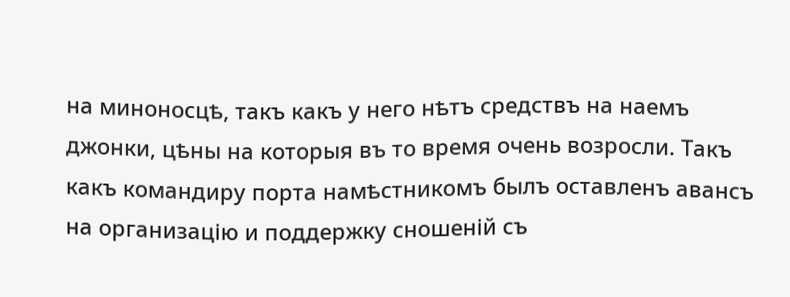на миноносцѣ, такъ какъ у него нѣтъ средствъ на наемъ джонки, цѣны на которыя въ то время очень возросли. Такъ какъ командиру порта намѣстникомъ былъ оставленъ авансъ на организацію и поддержку сношеній съ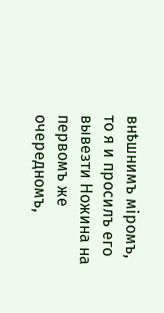внѣшнимъ міромъ, то я и просилъ его вывезти Ножина на первомъ же очередномъ,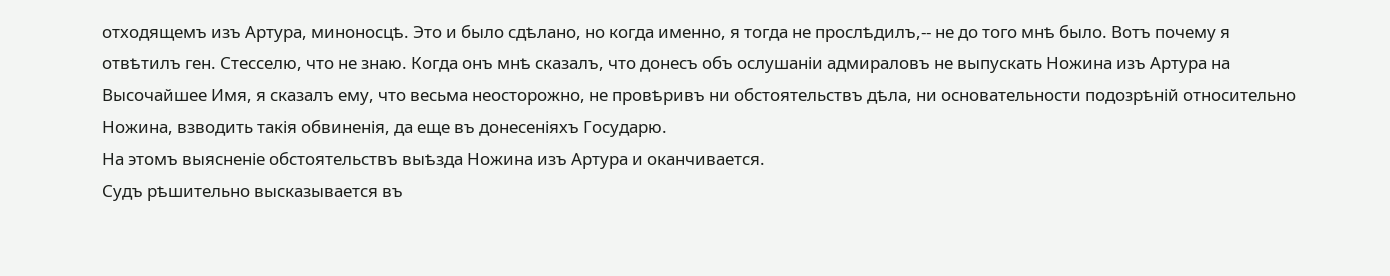отходящемъ изъ Артура, миноносцѣ. Это и было сдѣлано, но когда именно, я тогда не прослѣдилъ,-- не до того мнѣ было. Вотъ почему я отвѣтилъ ген. Стесселю, что не знаю. Когда онъ мнѣ сказалъ, что донесъ объ ослушаніи адмираловъ не выпускать Ножина изъ Артура на Высочайшее Имя, я сказалъ ему, что весьма неосторожно, не провѣривъ ни обстоятельствъ дѣла, ни основательности подозрѣній относительно Ножина, взводить такія обвиненія, да еще въ донесеніяхъ Государю.
На этомъ выясненіе обстоятельствъ выѣзда Ножина изъ Артура и оканчивается.
Судъ рѣшительно высказывается въ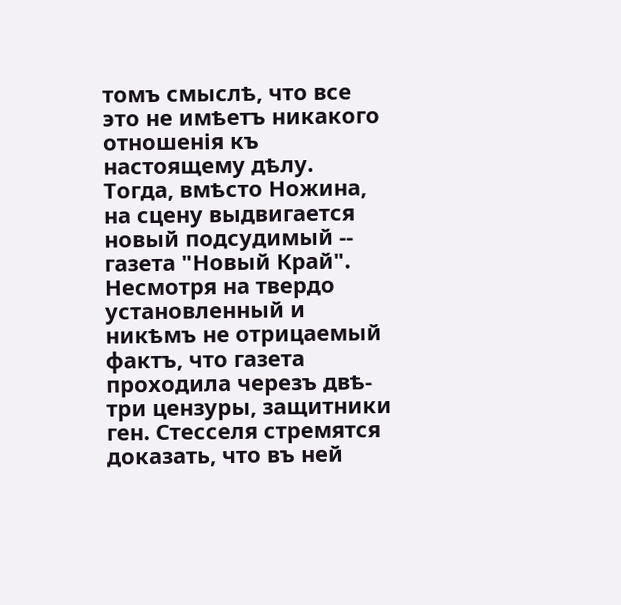томъ смыслѣ, что все это не имѣетъ никакого отношенія къ настоящему дѣлу.
Тогда, вмѣсто Ножина, на сцену выдвигается новый подсудимый -- газета "Новый Край".
Несмотря на твердо установленный и никѣмъ не отрицаемый фактъ, что газета проходила черезъ двѣ-три цензуры, защитники ген. Стесселя стремятся доказать, что въ ней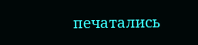печатались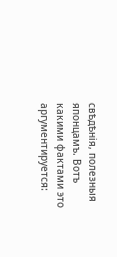свѣдѣнія, полезныя японцамъ. Вотъ какими фактами это аргументируется: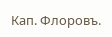Кап. Флоровъ.